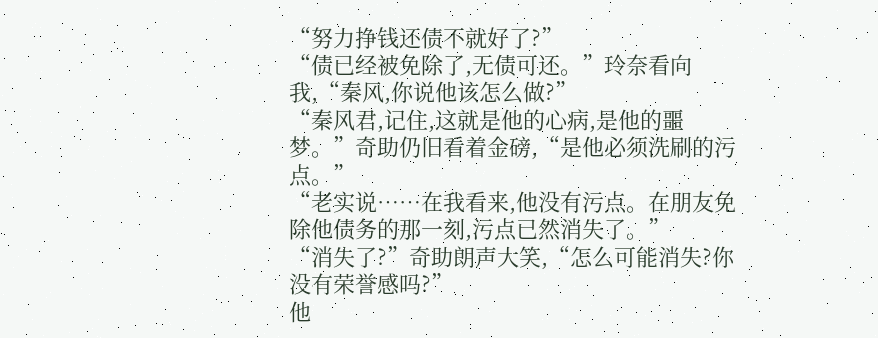“努力挣钱还债不就好了?”
“债已经被免除了,无债可还。”玲奈看向我,“秦风,你说他该怎么做?”
“秦风君,记住,这就是他的心病,是他的噩梦。”奇助仍旧看着金磅,“是他必须洗刷的污点。”
“老实说……在我看来,他没有污点。在朋友免除他债务的那一刻,污点已然消失了。”
“消失了?”奇助朗声大笑,“怎么可能消失?你没有荣誉感吗?”
他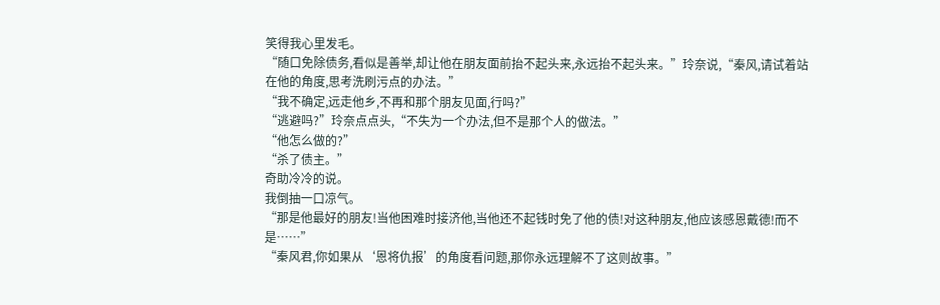笑得我心里发毛。
“随口免除债务,看似是善举,却让他在朋友面前抬不起头来,永远抬不起头来。”玲奈说,“秦风,请试着站在他的角度,思考洗刷污点的办法。”
“我不确定,远走他乡,不再和那个朋友见面,行吗?”
“逃避吗?”玲奈点点头,“不失为一个办法,但不是那个人的做法。”
“他怎么做的?”
“杀了债主。”
奇助冷冷的说。
我倒抽一口凉气。
“那是他最好的朋友!当他困难时接济他,当他还不起钱时免了他的债!对这种朋友,他应该感恩戴德!而不是……”
“秦风君,你如果从‘恩将仇报’的角度看问题,那你永远理解不了这则故事。”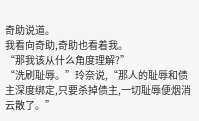奇助说道。
我看向奇助,奇助也看着我。
“那我该从什么角度理解?”
“洗刷耻辱。”玲奈说,“那人的耻辱和债主深度绑定,只要杀掉债主,一切耻辱便烟消云散了。”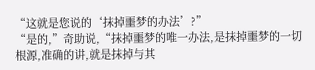“这就是您说的‘抹掉噩梦的办法’?”
“是的,”奇助说,“抹掉噩梦的唯一办法,是抹掉噩梦的一切根源,准确的讲,就是抹掉与其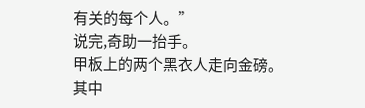有关的每个人。”
说完,奇助一抬手。
甲板上的两个黑衣人走向金磅。
其中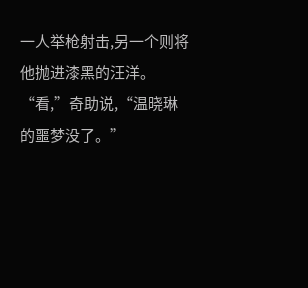一人举枪射击,另一个则将他抛进漆黑的汪洋。
“看,”奇助说,“温晓琳的噩梦没了。”